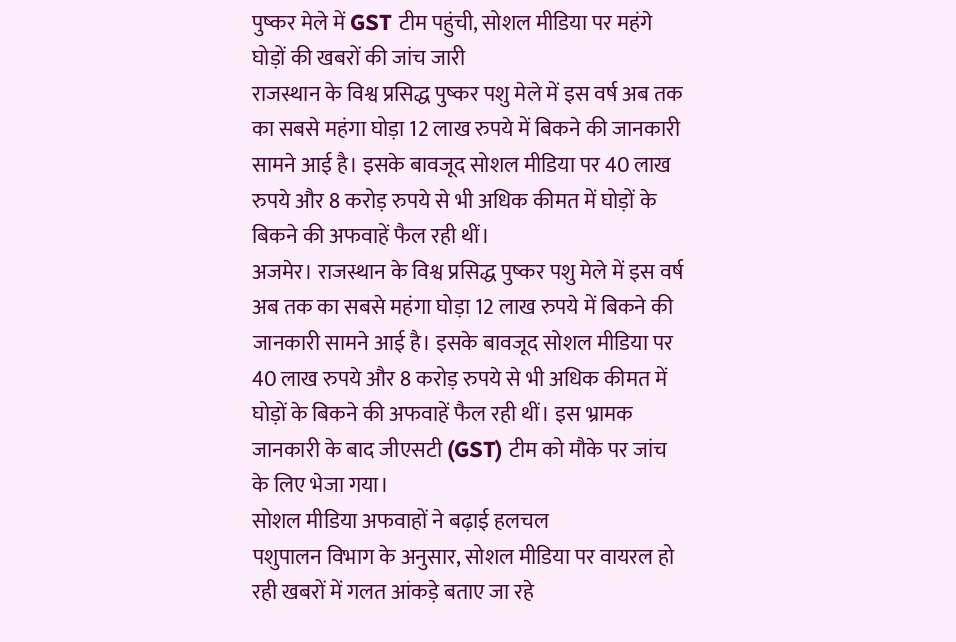पुष्कर मेले में GST टीम पहुंची, सोशल मीडिया पर महंगे घोड़ों की खबरों की जांच जारी
राजस्थान के विश्व प्रसिद्ध पुष्कर पशु मेले में इस वर्ष अब तक का सबसे महंगा घोड़ा 12 लाख रुपये में बिकने की जानकारी सामने आई है। इसके बावजूद सोशल मीडिया पर 40 लाख रुपये और 8 करोड़ रुपये से भी अधिक कीमत में घोड़ों के बिकने की अफवाहें फैल रही थीं।
अजमेर। राजस्थान के विश्व प्रसिद्ध पुष्कर पशु मेले में इस वर्ष अब तक का सबसे महंगा घोड़ा 12 लाख रुपये में बिकने की जानकारी सामने आई है। इसके बावजूद सोशल मीडिया पर 40 लाख रुपये और 8 करोड़ रुपये से भी अधिक कीमत में घोड़ों के बिकने की अफवाहें फैल रही थीं। इस भ्रामक जानकारी के बाद जीएसटी (GST) टीम को मौके पर जांच के लिए भेजा गया।
सोशल मीडिया अफवाहों ने बढ़ाई हलचल
पशुपालन विभाग के अनुसार, सोशल मीडिया पर वायरल हो रही खबरों में गलत आंकड़े बताए जा रहे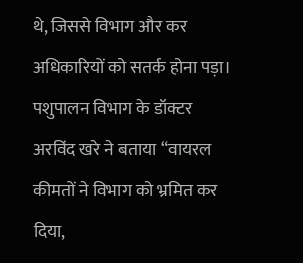थे, जिससे विभाग और कर अधिकारियों को सतर्क होना पड़ा। पशुपालन विभाग के डॉक्टर अरविंद खरे ने बताया “वायरल कीमतों ने विभाग को भ्रमित कर दिया,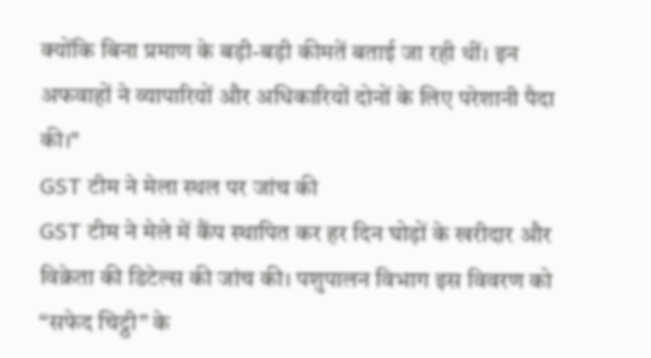क्योंकि बिना प्रमाण के बड़ी-बड़ी कीमतें बताई जा रही थीं। इन अफवाहों ने व्यापारियों और अधिकारियों दोनों के लिए परेशानी पैदा की।"
GST टीम ने मेला स्थल पर जांच की
GST टीम ने मेले में कैंप स्थापित कर हर दिन घोड़ों के खरीदार और विक्रेता की डिटेल्स की जांच की। पशुपालन विभाग इस विवरण को “सफेद चिट्ठी” के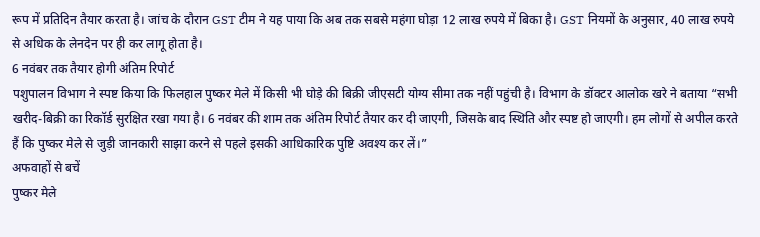रूप में प्रतिदिन तैयार करता है। जांच के दौरान GST टीम ने यह पाया कि अब तक सबसे महंगा घोड़ा 12 लाख रुपये में बिका है। GST नियमों के अनुसार, 40 लाख रुपये से अधिक के लेनदेन पर ही कर लागू होता है।
6 नवंबर तक तैयार होगी अंतिम रिपोर्ट
पशुपालन विभाग ने स्पष्ट किया कि फिलहाल पुष्कर मेले में किसी भी घोड़े की बिक्री जीएसटी योग्य सीमा तक नहीं पहुंची है। विभाग के डॉक्टर आलोक खरे ने बताया “सभी खरीद-बिक्री का रिकॉर्ड सुरक्षित रखा गया है। 6 नवंबर की शाम तक अंतिम रिपोर्ट तैयार कर दी जाएगी, जिसके बाद स्थिति और स्पष्ट हो जाएगी। हम लोगों से अपील करते हैं कि पुष्कर मेले से जुड़ी जानकारी साझा करने से पहले इसकी आधिकारिक पुष्टि अवश्य कर लें।”
अफवाहों से बचें
पुष्कर मेले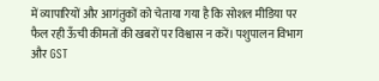में व्यापारियों और आगंतुकों को चेताया गया है कि सोशल मीडिया पर फैल रही ऊँची कीमतों की खबरों पर विश्वास न करें। पशुपालन विभाग और GST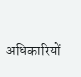अधिकारियों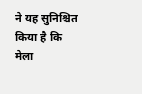ने यह सुनिश्चित किया है कि मेला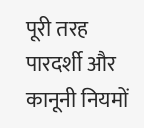पूरी तरह पारदर्शी और कानूनी नियमों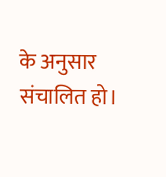के अनुसार संचालित हो।